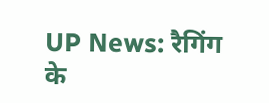UP News: रैगिंग के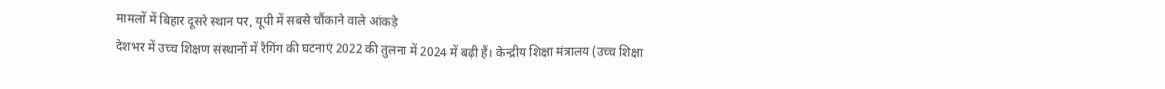मामलों में बिहार दूसरे स्थान पर, यूपी में सबसे चौंकाने वाले आंकड़े
देशभर में उच्च शिक्षण संस्थानों में रैगिंग की घटनाएं 2022 की तुलना में 2024 में बढ़ी हैं। केन्द्रीय शिक्षा मंत्रालय (उच्च शिक्षा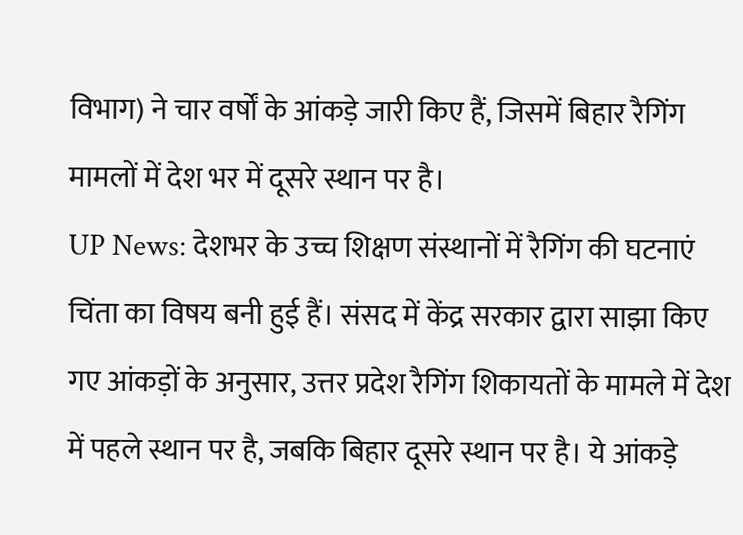विभाग) ने चार वर्षों के आंकड़े जारी किए हैं, जिसमें बिहार रैगिंग मामलों में देश भर में दूसरे स्थान पर है।
UP News: देशभर के उच्च शिक्षण संस्थानों में रैगिंग की घटनाएं चिंता का विषय बनी हुई हैं। संसद में केंद्र सरकार द्वारा साझा किए गए आंकड़ों के अनुसार, उत्तर प्रदेश रैगिंग शिकायतों के मामले में देश में पहले स्थान पर है, जबकि बिहार दूसरे स्थान पर है। ये आंकड़े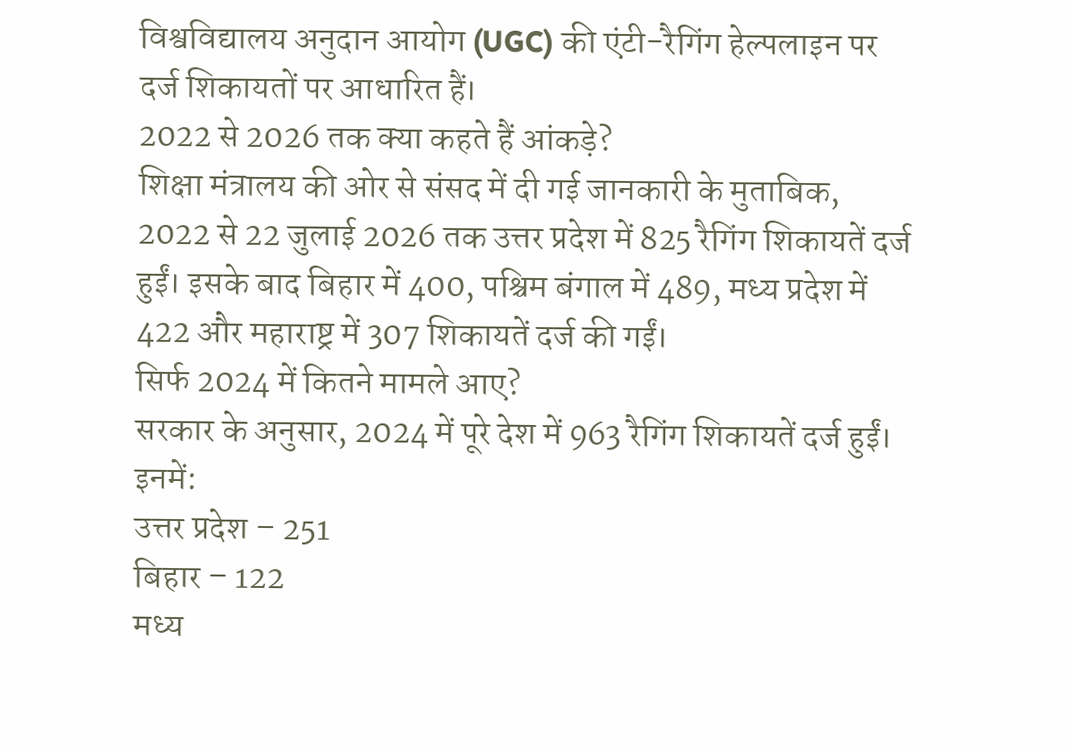विश्वविद्यालय अनुदान आयोग (UGC) की एंटी-रैगिंग हेल्पलाइन पर दर्ज शिकायतों पर आधारित हैं।
2022 से 2026 तक क्या कहते हैं आंकड़े?
शिक्षा मंत्रालय की ओर से संसद में दी गई जानकारी के मुताबिक, 2022 से 22 जुलाई 2026 तक उत्तर प्रदेश में 825 रैगिंग शिकायतें दर्ज हुईं। इसके बाद बिहार में 400, पश्चिम बंगाल में 489, मध्य प्रदेश में 422 और महाराष्ट्र में 307 शिकायतें दर्ज की गईं।
सिर्फ 2024 में कितने मामले आए?
सरकार के अनुसार, 2024 में पूरे देश में 963 रैगिंग शिकायतें दर्ज हुईं। इनमें:
उत्तर प्रदेश – 251
बिहार – 122
मध्य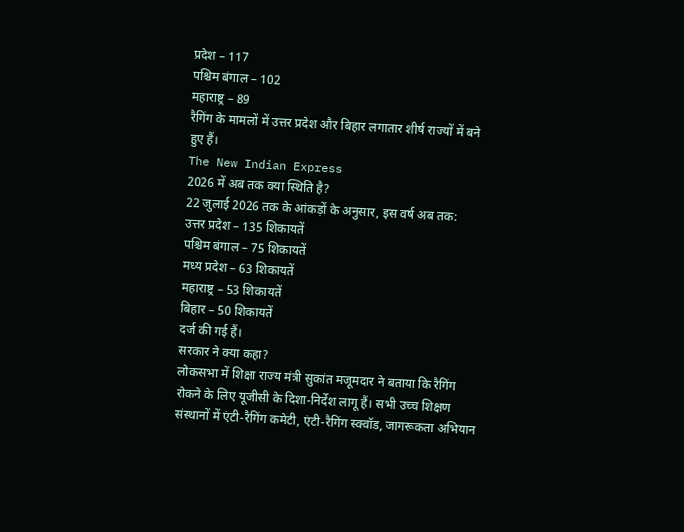प्रदेश – 117
पश्चिम बंगाल – 102
महाराष्ट्र – 89
रैगिंग के मामलों में उत्तर प्रदेश और बिहार लगातार शीर्ष राज्यों में बने हुए हैं।
The New Indian Express
2026 में अब तक क्या स्थिति है?
22 जुलाई 2026 तक के आंकड़ों के अनुसार, इस वर्ष अब तक:
उत्तर प्रदेश – 135 शिकायतें
पश्चिम बंगाल – 75 शिकायतें
मध्य प्रदेश – 63 शिकायतें
महाराष्ट्र – 53 शिकायतें
बिहार – 50 शिकायतें
दर्ज की गई हैं।
सरकार ने क्या कहा?
लोकसभा में शिक्षा राज्य मंत्री सुकांत मजूमदार ने बताया कि रैगिंग रोकने के लिए यूजीसी के दिशा-निर्देश लागू हैं। सभी उच्च शिक्षण संस्थानों में एंटी-रैगिंग कमेटी, एंटी-रैगिंग स्क्वॉड, जागरूकता अभियान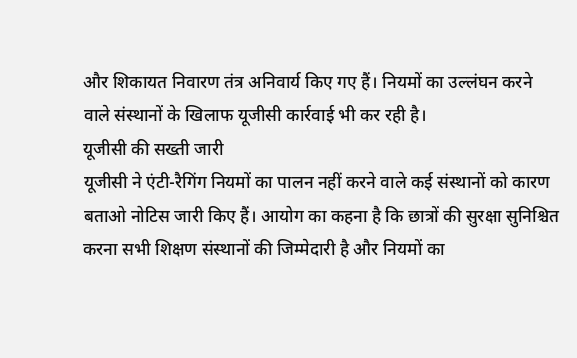और शिकायत निवारण तंत्र अनिवार्य किए गए हैं। नियमों का उल्लंघन करने वाले संस्थानों के खिलाफ यूजीसी कार्रवाई भी कर रही है।
यूजीसी की सख्ती जारी
यूजीसी ने एंटी-रैगिंग नियमों का पालन नहीं करने वाले कई संस्थानों को कारण बताओ नोटिस जारी किए हैं। आयोग का कहना है कि छात्रों की सुरक्षा सुनिश्चित करना सभी शिक्षण संस्थानों की जिम्मेदारी है और नियमों का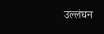उल्लंघन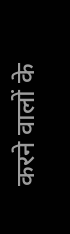करने वालों के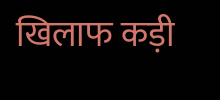खिलाफ कड़ी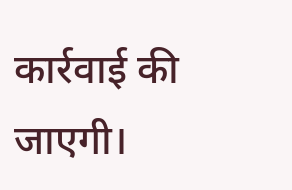कार्रवाई की जाएगी।